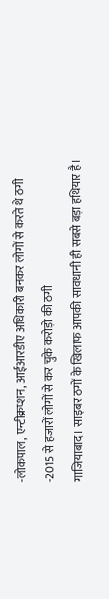-लोकपाल, एन्टीक्रप्शन, आईआरडीए अधिकारी बनकर लोगों से करते थे ठगी
-2015 से हजारों लोगों से कर चुके करोड़ो की ठगी
गाजियाबाद। साइबर ठगों के खिलाफ आपकी सावधानी ही सबसे बड़ा हथियार है।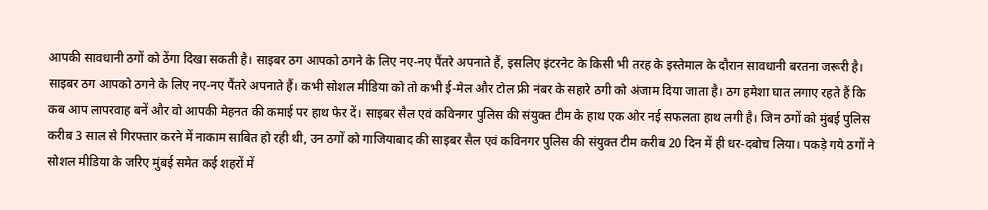आपकी सावधानी ठगों को ठेंगा दिखा सकती है। साइबर ठग आपको ठगने के लिए नए-नए पैंतरे अपनाते हैं, इसलिए इंटरनेट के किसी भी तरह के इस्तेमाल के दौरान सावधानी बरतना जरूरी है। साइबर ठग आपको ठगने के लिए नए-नए पैंतरे अपनाते हैं। कभी सोशल मीडिया को तो कभी ई-मेल और टोल फ्री नंबर के सहारे ठगी को अंजाम दिया जाता है। ठग हमेशा घात लगाए रहते हैं कि कब आप लापरवाह बनें और वो आपकी मेहनत की कमाई पर हाथ फेर दें। साइबर सैल एवं कविनगर पुलिस की संयुक्त टीम के हाथ एक ओर नई सफलता हाथ लगी है। जिन ठगों को मुंबई पुलिस करीब 3 साल से गिरफ्तार करने में नाकाम साबित हो रही थी, उन ठगों को गाजियाबाद की साइबर सैल एवं कविनगर पुलिस की संयुक्त टीम करीब 20 दिन में ही धर-दबोच लिया। पकड़े गये ठगों ने सोशल मीडिया के जरिए मुंबई समेत कई शहरों में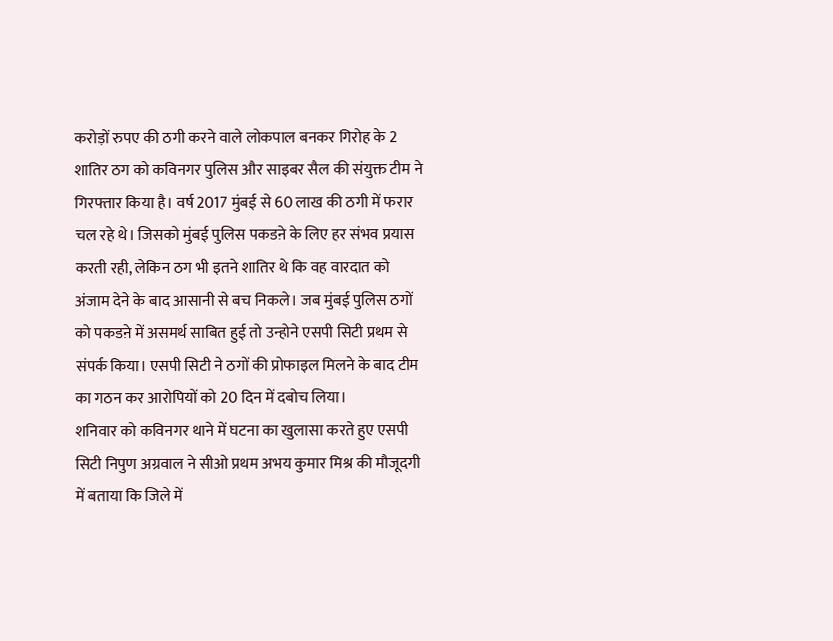करोड़ों रुपए की ठगी करने वाले लोकपाल बनकर गिरोह के 2 शातिर ठग को कविनगर पुलिस और साइबर सैल की संयुक्त टीम ने गिरफ्तार किया है। वर्ष 2017 मुंबई से 60 लाख की ठगी में फरार चल रहे थे। जिसको मुंबई पुलिस पकडऩे के लिए हर संभव प्रयास करती रही, लेकिन ठग भी इतने शातिर थे कि वह वारदात को अंजाम देने के बाद आसानी से बच निकले। जब मुंबई पुलिस ठगों को पकडऩे में असमर्थ साबित हुई तो उन्होने एसपी सिटी प्रथम से संपर्क किया। एसपी सिटी ने ठगों की प्रोफाइल मिलने के बाद टीम का गठन कर आरोपियों को 20 दिन में दबोच लिया।
शनिवार को कविनगर थाने में घटना का खुलासा करते हुए एसपी सिटी निपुण अग्रवाल ने सीओ प्रथम अभय कुमार मिश्र की मौजूदगी में बताया कि जिले में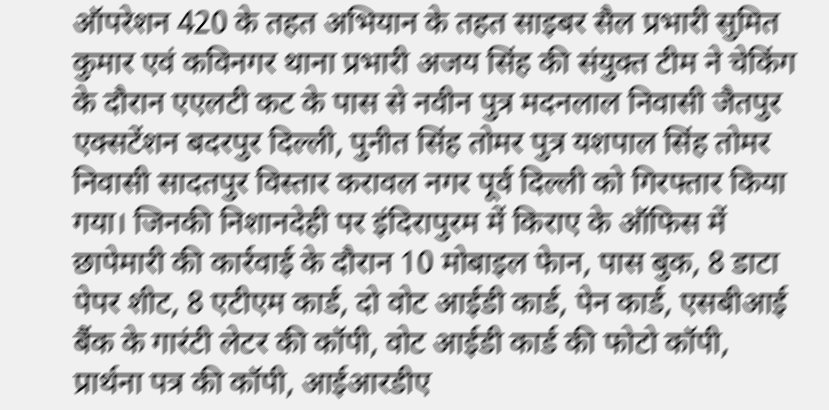ऑपरेशन 420 के तहत अभियान के तहत साइबर सैल प्रभारी सुमित कुमार एवं कविनगर थाना प्रभारी अजय सिंह की संयुक्त टीम ने चेकिंग के दौरान एएलटी कट के पास से नवीन पुत्र मदनलाल निवासी जैतपुर एक्सटेंशन बदरपुर दिल्ली, पुनीत सिंह तोमर पुत्र यशपाल सिंह तोमर निवासी सादतपुर विस्तार करावल नगर पूर्व दिल्ली को गिरफ्तार किया गया। जिनकी निशानदेही पर इंदिरापुरम में किराए के ऑफिस में छापेमारी की कार्रवाई के दौरान 10 मोबाइल फेान, पास बुक, 8 डाटा पेपर शीट, 8 एटीएम कार्ड, दो वोट आईडी कार्ड, पेन कार्ड, एसबीआई बैंक के गारंटी लेटर की कॉपी, वोट आईडी कार्ड की फोटो कॉपी, प्रार्थना पत्र की कॉपी, आईआरडीए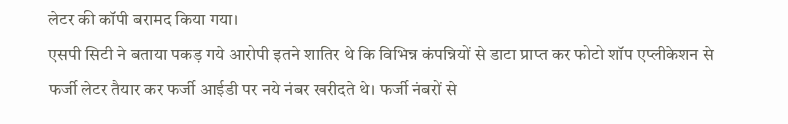लेटर की कॉपी बरामद किया गया।
एसपी सिटी ने बताया पकड़ गये आरोपी इतने शातिर थे कि विभिन्न कंपन्नियों से डाटा प्राप्त कर फोटो शॉप एप्लीकेशन से फर्जी लेटर तैयार कर फर्जी आईडी पर नये नंबर खरीदते थे। फर्जी नंबरों से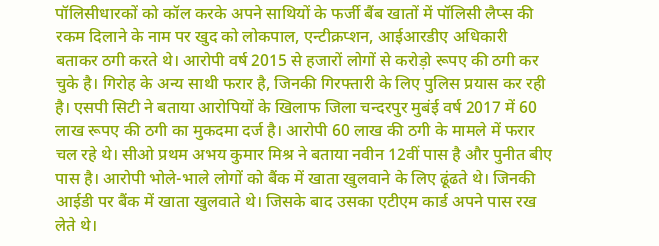पॉलिसीधारकों को कॉल करके अपने साथियों के फर्जी बैंब खातों में पॉलिसी लैप्स की रकम दिलाने के नाम पर खुद को लोकपाल, एन्टीक्रप्शन, आईआरडीए अधिकारी बताकर ठगी करते थे। आरोपी वर्ष 2015 से हजारों लोगों से करोड़ो रूपए की ठगी कर चुके है। गिरोह के अन्य साथी फरार है, जिनकी गिरफ्तारी के लिए पुलिस प्रयास कर रही है। एसपी सिटी ने बताया आरोपियों के खिलाफ जिला चन्दरपुर मुबंई वर्ष 2017 में 60 लाख रूपए की ठगी का मुकदमा दर्ज है। आरोपी 60 लाख की ठगी के मामले में फरार चल रहे थे। सीओ प्रथम अभय कुमार मिश्र ने बताया नवीन 12वीं पास है और पुनीत बीए पास है। आरोपी भोले-भाले लोगों को बैंक में खाता खुलवाने के लिए ढूंढते थे। जिनकी आईडी पर बैंक में खाता खुलवाते थे। जिसके बाद उसका एटीएम कार्ड अपने पास रख लेते थे।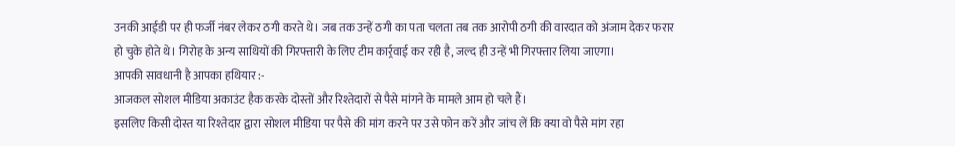उनकी आईडी पर ही फर्जी नंबर लेकर ठगी करते थे। जब तक उन्हें ठगी का पता चलता तब तक आरोपी ठगी की वारदात को अंजाम देकर फरार हो चुके होते थे। गिरोह के अन्य साथियों की गिरफ्तारी के लिए टीम कार्र्रवाई कर रही है, जल्द ही उन्हें भी गिरफ्तार लिया जाएगा।
आपकी सावधानी है आपका हथियार :-
आजकल सोशल मीडिया अकाउंट हैक करके दोस्तों और रिश्तेदारों से पैसे मांगने के मामले आम हो चले हैं।
इसलिए किसी दोस्त या रिश्तेदार द्वारा सोशल मीडिया पर पैसे की मांग करने पर उसे फोन करें और जांच लें कि क्या वो पैसे मांग रहा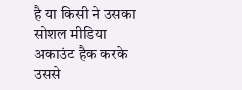है या किसी ने उसका सोशल मीडिया अकाउंट हैक करके उससे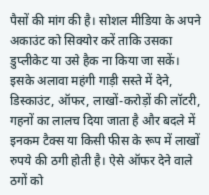पैसों की मांग की है। सोशल मीडिया के अपने अकाउंट को सिक्योर करें ताकि उसका डुप्लीकेट या उसे हैक ना किया जा सकें। इसके अलावा महंगी गाड़ी सस्ते में देने, डिस्काउंट, ऑफर, लाखों-करोड़ों की लॉटरी, गहनों का लालच दिया जाता है और बदले में इनकम टैक्स या किसी फीस के रूप में लाखों रुपये की ठगी होती है। ऐसे ऑफर देने वाले ठगों को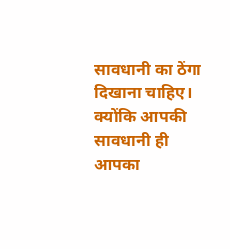सावधानी का ठेंगा दिखाना चाहिए। क्योंकि आपकी सावधानी ही आपका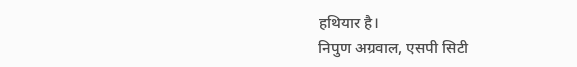हथियार है।
निपुण अग्रवाल, एसपी सिटी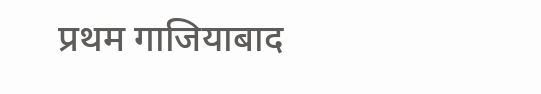प्रथम गाजियाबाद